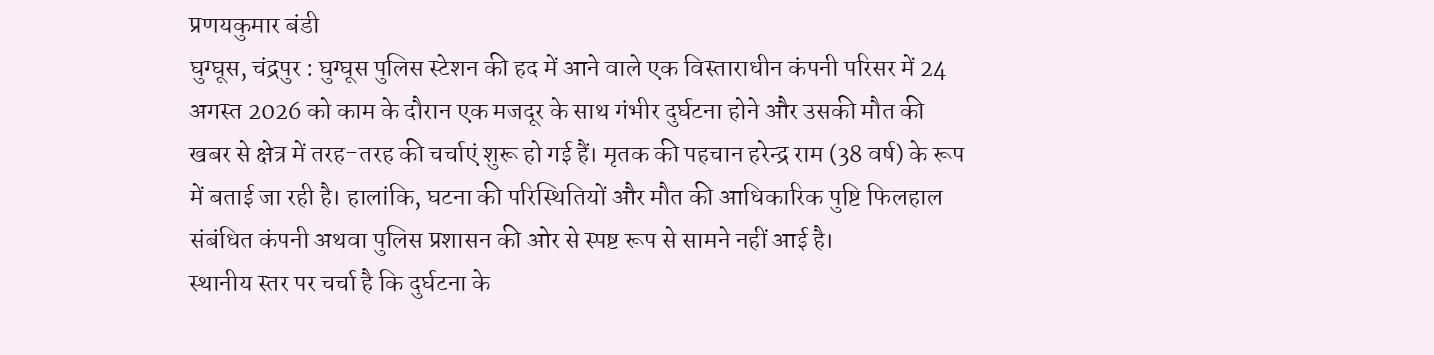प्रणयकुमार बंडी
घुग्घूस, चंद्रपुर : घुग्घूस पुलिस स्टेशन की हद में आने वाले एक विस्ताराधीन कंपनी परिसर में 24 अगस्त 2026 को काम के दौरान एक मजदूर के साथ गंभीर दुर्घटना होने और उसकी मौत की खबर से क्षेत्र में तरह-तरह की चर्चाएं शुरू हो गई हैं। मृतक की पहचान हरेन्द्र राम (38 वर्ष) के रूप में बताई जा रही है। हालांकि, घटना की परिस्थितियों और मौत की आधिकारिक पुष्टि फिलहाल संबंधित कंपनी अथवा पुलिस प्रशासन की ओर से स्पष्ट रूप से सामने नहीं आई है।
स्थानीय स्तर पर चर्चा है कि दुर्घटना के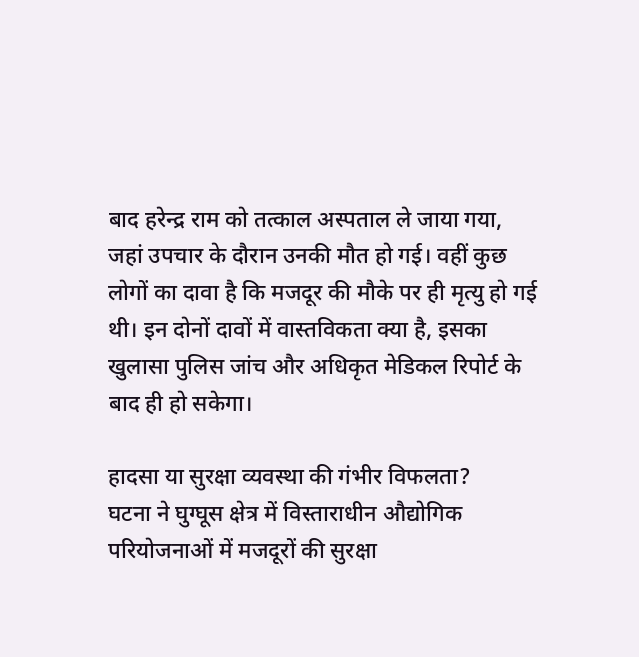बाद हरेन्द्र राम को तत्काल अस्पताल ले जाया गया, जहां उपचार के दौरान उनकी मौत हो गई। वहीं कुछ लोगों का दावा है कि मजदूर की मौके पर ही मृत्यु हो गई थी। इन दोनों दावों में वास्तविकता क्या है, इसका खुलासा पुलिस जांच और अधिकृत मेडिकल रिपोर्ट के बाद ही हो सकेगा।

हादसा या सुरक्षा व्यवस्था की गंभीर विफलता?
घटना ने घुग्घूस क्षेत्र में विस्ताराधीन औद्योगिक परियोजनाओं में मजदूरों की सुरक्षा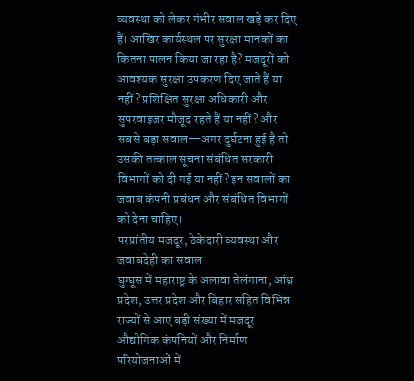व्यवस्था को लेकर गंभीर सवाल खड़े कर दिए हैं। आखिर कार्यस्थल पर सुरक्षा मानकों का कितना पालन किया जा रहा है? मजदूरों को आवश्यक सुरक्षा उपकरण दिए जाते हैं या नहीं? प्रशिक्षित सुरक्षा अधिकारी और सुपरवाइजर मौजूद रहते हैं या नहीं? और सबसे बड़ा सवाल—अगर दुर्घटना हुई है तो उसकी तत्काल सूचना संबंधित सरकारी विभागों को दी गई या नहीं? इन सवालों का जवाब कंपनी प्रबंधन और संबंधित विभागों को देना चाहिए।
परप्रांतीय मजदूर, ठेकेदारी व्यवस्था और जवाबदेही का सवाल
घुग्घूस में महाराष्ट्र के अलावा तेलंगाना, आंध्र प्रदेश, उत्तर प्रदेश और बिहार सहित विभिन्न राज्यों से आए बड़ी संख्या में मजदूर औद्योगिक कंपनियों और निर्माण परियोजनाओं में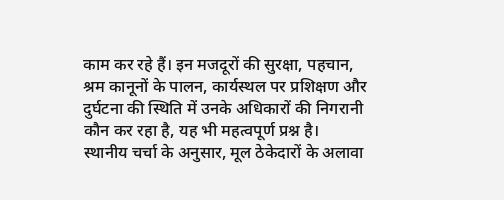काम कर रहे हैं। इन मजदूरों की सुरक्षा, पहचान, श्रम कानूनों के पालन, कार्यस्थल पर प्रशिक्षण और दुर्घटना की स्थिति में उनके अधिकारों की निगरानी कौन कर रहा है, यह भी महत्वपूर्ण प्रश्न है।
स्थानीय चर्चा के अनुसार, मूल ठेकेदारों के अलावा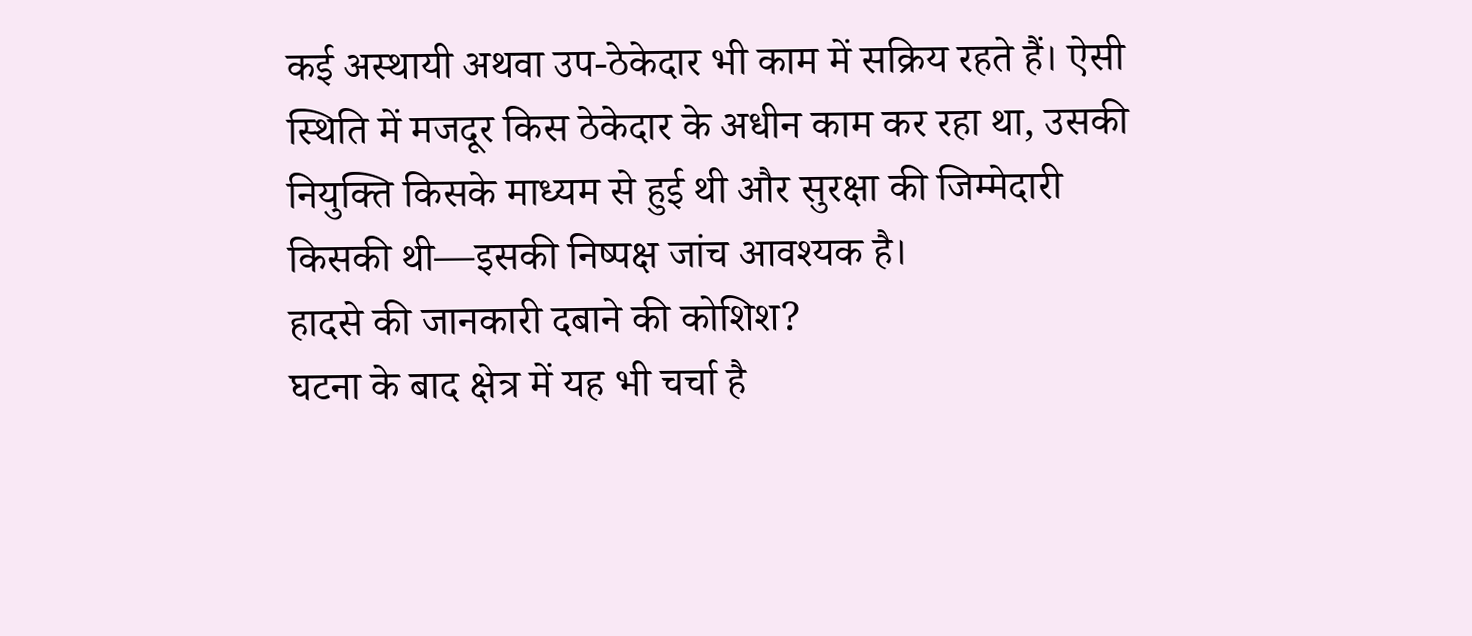कई अस्थायी अथवा उप-ठेकेदार भी काम में सक्रिय रहते हैं। ऐसी स्थिति में मजदूर किस ठेकेदार के अधीन काम कर रहा था, उसकी नियुक्ति किसके माध्यम से हुई थी और सुरक्षा की जिम्मेदारी किसकी थी—इसकी निष्पक्ष जांच आवश्यक है।
हादसे की जानकारी दबाने की कोशिश?
घटना के बाद क्षेत्र में यह भी चर्चा है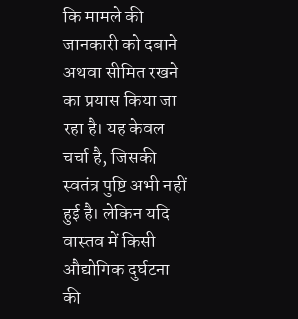कि मामले की जानकारी को दबाने अथवा सीमित रखने का प्रयास किया जा रहा है। यह केवल चर्चा है, जिसकी स्वतंत्र पुष्टि अभी नहीं हुई है। लेकिन यदि वास्तव में किसी औद्योगिक दुर्घटना की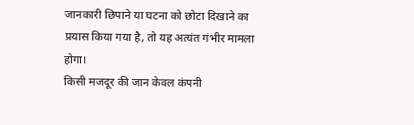जानकारी छिपाने या घटना को छोटा दिखाने का प्रयास किया गया है, तो यह अत्यंत गंभीर मामला होगा।
किसी मजदूर की जान केवल कंपनी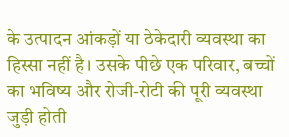के उत्पादन आंकड़ों या ठेकेदारी व्यवस्था का हिस्सा नहीं है। उसके पीछे एक परिवार, बच्चों का भविष्य और रोजी-रोटी की पूरी व्यवस्था जुड़ी होती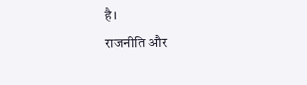है।
राजनीति और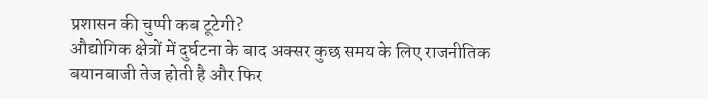प्रशासन की चुप्पी कब टूटेगी?
औद्योगिक क्षेत्रों में दुर्घटना के बाद अक्सर कुछ समय के लिए राजनीतिक बयानबाजी तेज होती है और फिर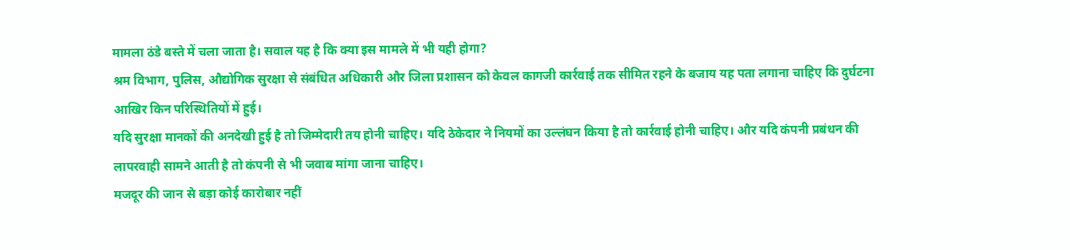मामला ठंडे बस्ते में चला जाता है। सवाल यह है कि क्या इस मामले में भी यही होगा?
श्रम विभाग, पुलिस, औद्योगिक सुरक्षा से संबंधित अधिकारी और जिला प्रशासन को केवल कागजी कार्रवाई तक सीमित रहने के बजाय यह पता लगाना चाहिए कि दुर्घटना आखिर किन परिस्थितियों में हुई।
यदि सुरक्षा मानकों की अनदेखी हुई है तो जिम्मेदारी तय होनी चाहिए। यदि ठेकेदार ने नियमों का उल्लंघन किया है तो कार्रवाई होनी चाहिए। और यदि कंपनी प्रबंधन की लापरवाही सामने आती है तो कंपनी से भी जवाब मांगा जाना चाहिए।
मजदूर की जान से बड़ा कोई कारोबार नहीं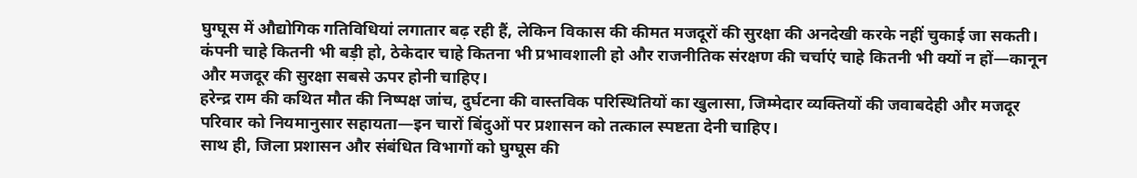घुग्घूस में औद्योगिक गतिविधियां लगातार बढ़ रही हैं, लेकिन विकास की कीमत मजदूरों की सुरक्षा की अनदेखी करके नहीं चुकाई जा सकती। कंपनी चाहे कितनी भी बड़ी हो, ठेकेदार चाहे कितना भी प्रभावशाली हो और राजनीतिक संरक्षण की चर्चाएं चाहे कितनी भी क्यों न हों—कानून और मजदूर की सुरक्षा सबसे ऊपर होनी चाहिए।
हरेन्द्र राम की कथित मौत की निष्पक्ष जांच, दुर्घटना की वास्तविक परिस्थितियों का खुलासा, जिम्मेदार व्यक्तियों की जवाबदेही और मजदूर परिवार को नियमानुसार सहायता—इन चारों बिंदुओं पर प्रशासन को तत्काल स्पष्टता देनी चाहिए।
साथ ही, जिला प्रशासन और संबंधित विभागों को घुग्घूस की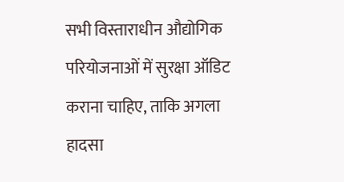सभी विस्ताराधीन औद्योगिक परियोजनाओं में सुरक्षा ऑडिट कराना चाहिए, ताकि अगला हादसा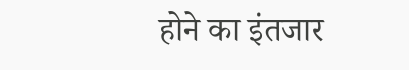होने का इंतजार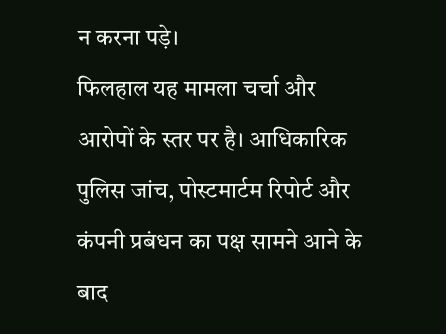न करना पड़े।
फिलहाल यह मामला चर्चा और आरोपों के स्तर पर है। आधिकारिक पुलिस जांच, पोस्टमार्टम रिपोर्ट और कंपनी प्रबंधन का पक्ष सामने आने के बाद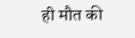ही मौत की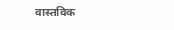वास्तविक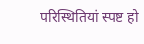परिस्थितियां स्पष्ट हो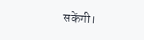सकेंगी।